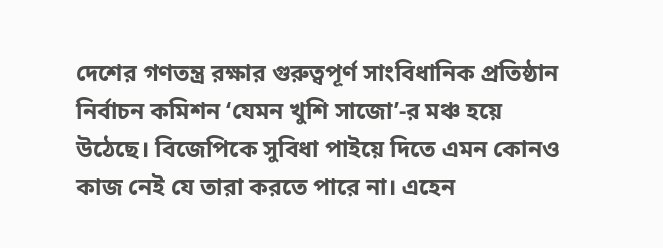দেশের গণতন্ত্র রক্ষার গুরুত্বপূর্ণ সাংবিধানিক প্রতিষ্ঠান নির্বাচন কমিশন ‘যেমন খুশি সাজো’-র মঞ্চ হয়ে উঠেছে। বিজেপিকে সুবিধা পাইয়ে দিতে এমন কোনও কাজ নেই যে তারা করতে পারে না। এহেন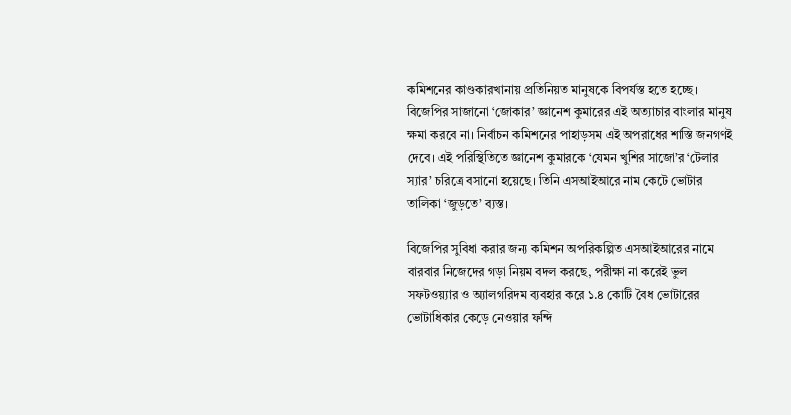কমিশনের কাণ্ডকারখানায় প্রতিনিয়ত মানুষকে বিপর্যস্ত হতে হচ্ছে। বিজেপির সাজানো ‘জোকার’ জ্ঞানেশ কুমারের এই অত্যাচার বাংলার মানুষ ক্ষমা করবে না। নির্বাচন কমিশনের পাহাড়সম এই অপরাধের শাস্তি জনগণই দেবে। এই পরিস্থিতিতে জ্ঞানেশ কুমারকে ‘যেমন খুশির সাজো’র ‘টেলার স্যার’ চরিত্রে বসানো হয়েছে। তিনি এসআইআরে নাম কেটে ভোটার তালিকা ‘জুড়তে’ ব্যস্ত।

বিজেপির সুবিধা করার জন্য কমিশন অপরিকল্পিত এসআইআরের নামে বারবার নিজেদের গড়া নিয়ম বদল করছে, পরীক্ষা না করেই ভুল সফটওয়্যার ও অ্যালগরিদম ব্যবহার করে ১.৪ কোটি বৈধ ভোটারের ভোটাধিকার কেড়ে নেওয়ার ফন্দি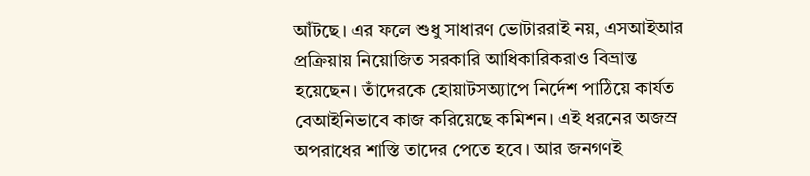আঁটছে। এর ফলে শুধু সাধারণ ভোটাররাই নয়, এসআইআর প্রক্রিয়ায় নিয়োজিত সরকারি আধিকারিকরাও বিভ্রান্ত হয়েছেন। তাঁদেরকে হোয়াটসঅ্যাপে নির্দেশ পাঠিয়ে কার্যত বেআইনিভাবে কাজ করিয়েছে কমিশন। এই ধরনের অজস্র অপরাধের শাস্তি তাদের পেতে হবে। আর জনগণই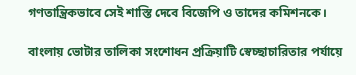গণতান্ত্রিকভাবে সেই শাস্তি দেবে বিজেপি ও তাদের কমিশনকে।

বাংলায় ভোটার তালিকা সংশোধন প্রক্রিয়াটি স্বেচ্ছাচারিতার পর্যায়ে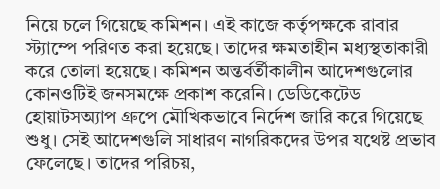নিয়ে চলে গিয়েছে কমিশন। এই কাজে কর্তৃপক্ষকে রাবার স্ট্যাম্পে পরিণত করা হয়েছে। তাদের ক্ষমতাহীন মধ্যস্থতাকারী করে তোলা হয়েছে। কমিশন অন্তর্বর্তীকালীন আদেশগুলোর কোনওটিই জনসমক্ষে প্রকাশ করেনি। ডেডিকেটেড হোয়াটসঅ্যাপ গ্রুপে মৌখিকভাবে নির্দেশ জারি করে গিয়েছে শুধু। সেই আদেশগুলি সাধারণ নাগরিকদের উপর যথেষ্ট প্রভাব ফেলেছে। তাদের পরিচয়,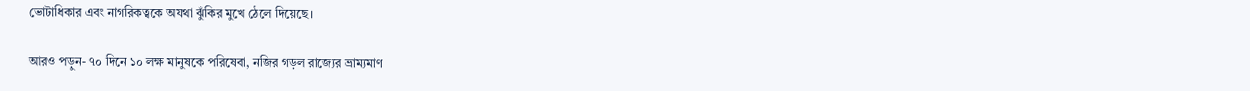ভোটাধিকার এবং নাগরিকত্বকে অযথা ঝুঁকির মুখে ঠেলে দিয়েছে।

আরও পড়ুন- ৭০ দিনে ১০ লক্ষ মানুষকে পরিষেবা, নজির গড়ল রাজ্যের ভ্রাম্যমাণ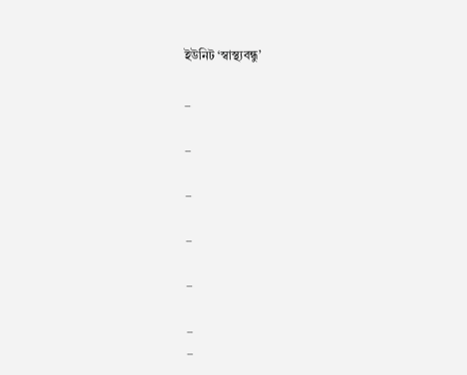ইউনিট ‘স্বাস্থ্যবন্ধু’

_

_

_

_

_

_
_